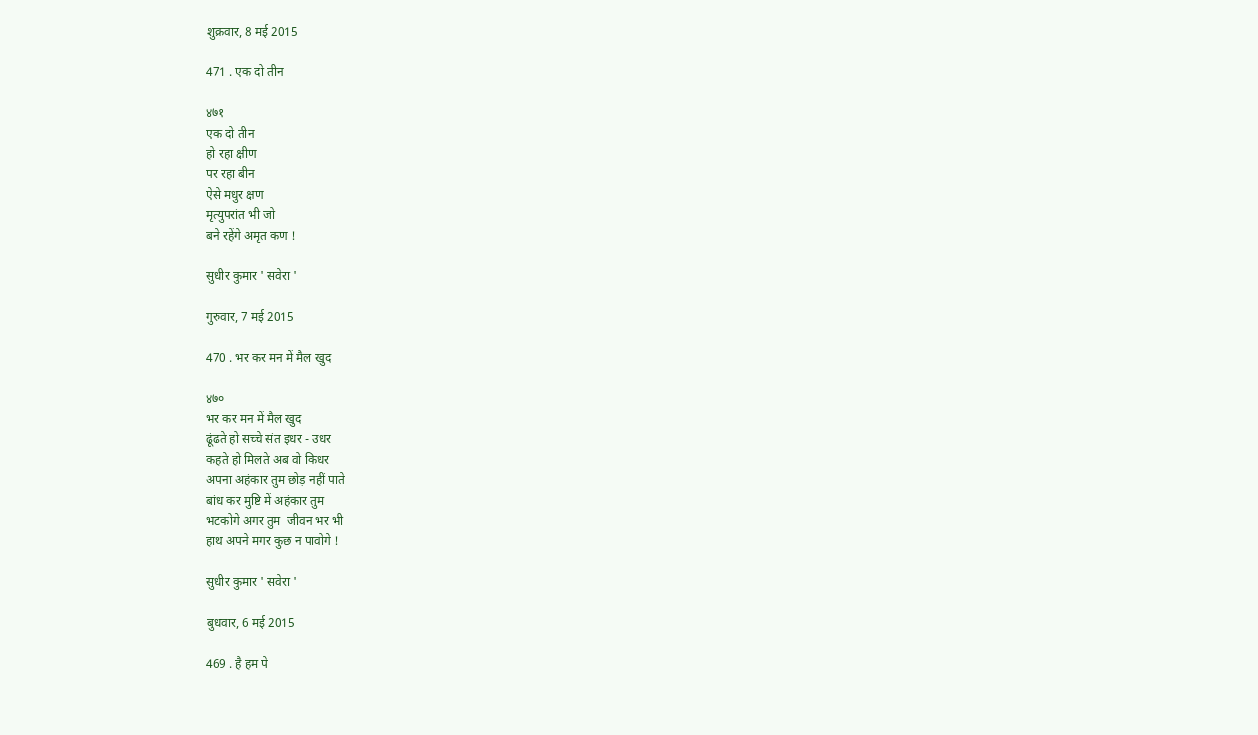शुक्रवार, 8 मई 2015

471 . एक दो तीन

४७१
एक दो तीन
हो रहा क्षीण
पर रहा बीन
ऐसे मधुर क्षण
मृत्युपरांत भी जो
बने रहेंगे अमृत कण !

सुधीर कुमार ' सवेरा '

गुरुवार, 7 मई 2015

470 . भर कर मन में मैल खुद

४७०
भर कर मन में मैल खुद
ढूंढते हो सच्चे संत इधर - उधर
कहते हो मिलते अब वो किधर
अपना अहंकार तुम छोड़ नहीं पाते
बांध कर मुष्टि में अहंकार तुम
भटकोगे अगर तुम  जीवन भर भी
हाथ अपने मगर कुछ न पावोगे !

सुधीर कुमार ' सवेरा '

बुधवार, 6 मई 2015

469 . है हम पे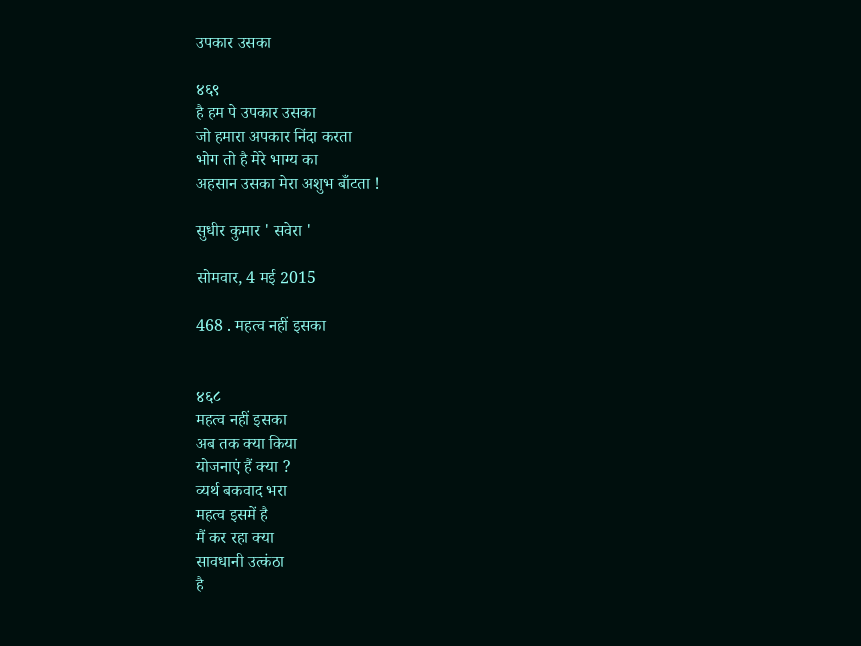उपकार उसका

४६९
है हम पे उपकार उसका
जो हमारा अपकार निंदा करता
भोग तो है मेरे भाग्य का
अहसान उसका मेरा अशुभ बाँटता !

सुधीर कुमार ' सवेरा '

सोमवार, 4 मई 2015

468 . महत्व नहीं इसका


४६८
महत्व नहीं इसका
अब तक क्या किया
योजनाएं हैं क्या ?
व्यर्थ बकवाद भरा
महत्व इसमें है
मैं कर रहा क्या
सावधानी उत्कंठा
है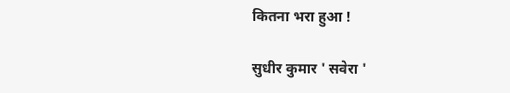कितना भरा हुआ !

सुधीर कुमार ' सवेरा '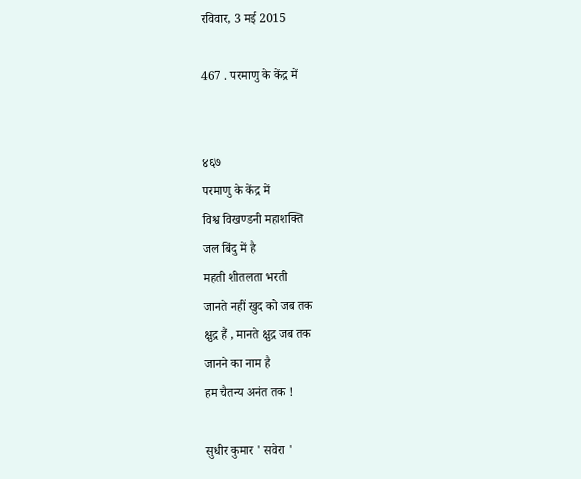रविवार, 3 मई 2015

467 . परमाणु के केंद्र में


४६७
परमाणु के केंद्र में
विश्व विखण्डनी महाशक्ति
जल बिंदु में है
महती शीतलता भरती
जानते नहीं खुद को जब तक
क्षुद्र हैं , मानते क्षुद्र जब तक
जानने का नाम है
हम चैतन्य अनंत तक !

सुधीर कुमार ' सवेरा '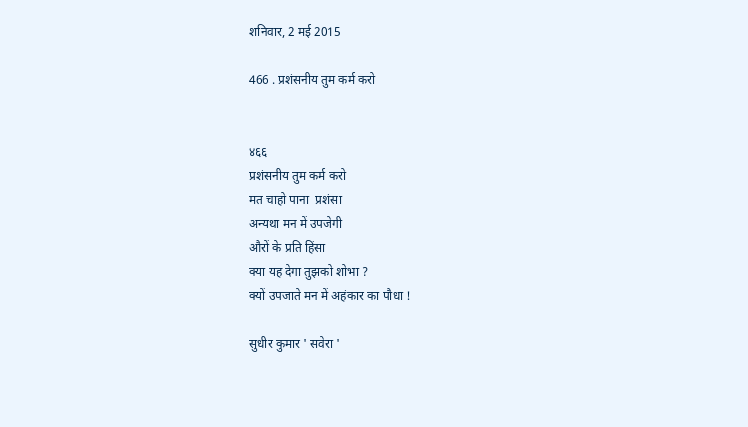शनिवार, 2 मई 2015

466 . प्रशंसनीय तुम कर्म करो


४६६
प्रशंसनीय तुम कर्म करो
मत चाहो पाना  प्रशंसा
अन्यथा मन में उपजेगी
औरों के प्रति हिंसा
क्या यह देगा तुझको शोभा ?
क्यों उपजाते मन में अहंकार का पौधा !

सुधीर कुमार ' सवेरा '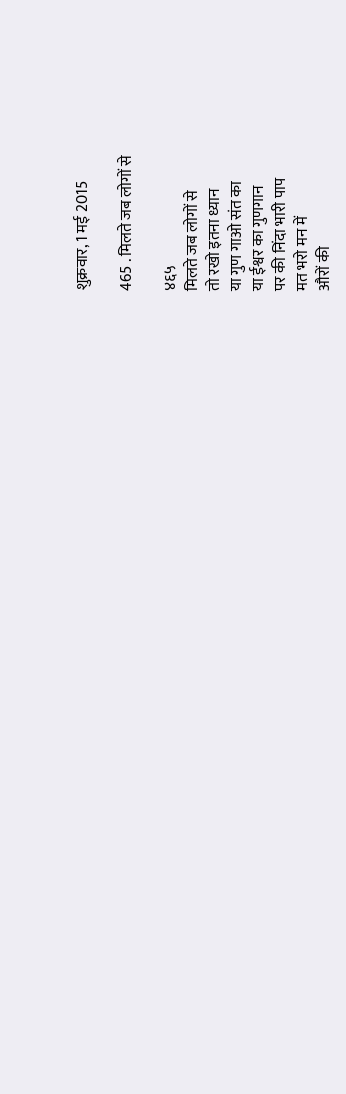शुक्रवार, 1 मई 2015

465 . मिलते जब लोगों से

४६५
मिलते जब लोगों से
तो रखो इतना ध्यान
या गुण गाओ संत का
या ईश्वर का गुणगान
पर की निंदा भारी पाप
मत भरो मन में
औरों की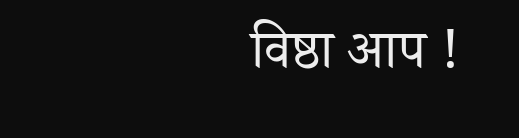विष्ठा आप !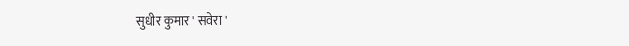सुधीर कुमार ' सवेरा '